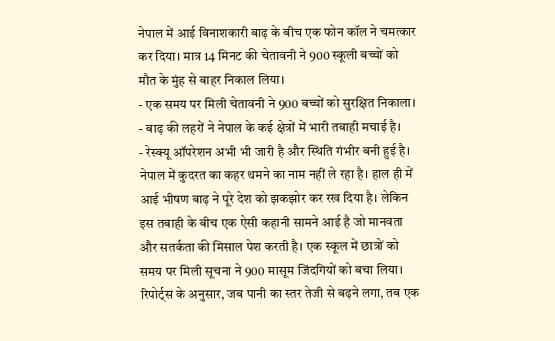नेपाल में आई विनाशकारी बाढ़ के बीच एक फोन कॉल ने चमत्कार कर दिया। मात्र 14 मिनट की चेतावनी ने 900 स्कूली बच्चों को मौत के मुंह से बाहर निकाल लिया।
- एक समय पर मिली चेतावनी ने 900 बच्चों को सुरक्षित निकाला।
- बाढ़ की लहरों ने नेपाल के कई क्षेत्रों में भारी तबाही मचाई है।
- रेस्क्यू ऑपरेशन अभी भी जारी है और स्थिति गंभीर बनी हुई है।
नेपाल में कुदरत का कहर थमने का नाम नहीं ले रहा है। हाल ही में आई भीषण बाढ़ ने पूरे देश को झकझोर कर रख दिया है। लेकिन इस तबाही के बीच एक ऐसी कहानी सामने आई है जो मानवता और सतर्कता की मिसाल पेश करती है। एक स्कूल में छात्रों को समय पर मिली सूचना ने 900 मासूम जिंदगियों को बचा लिया।
रिपोर्ट्स के अनुसार, जब पानी का स्तर तेजी से बढ़ने लगा, तब एक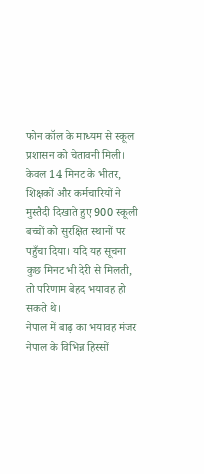फोन कॉल के माध्यम से स्कूल प्रशासन को चेतावनी मिली। केवल 14 मिनट के भीतर, शिक्षकों और कर्मचारियों ने मुस्तैदी दिखाते हुए 900 स्कूली बच्चों को सुरक्षित स्थानों पर पहुँचा दिया। यदि यह सूचना कुछ मिनट भी देरी से मिलती, तो परिणाम बेहद भयावह हो सकते थे।
नेपाल में बाढ़ का भयावह मंजर
नेपाल के विभिन्न हिस्सों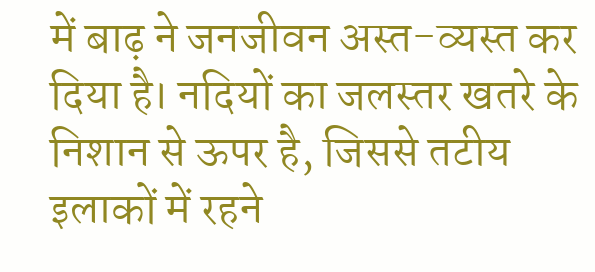में बाढ़ ने जनजीवन अस्त-व्यस्त कर दिया है। नदियों का जलस्तर खतरे के निशान से ऊपर है, जिससे तटीय इलाकों में रहने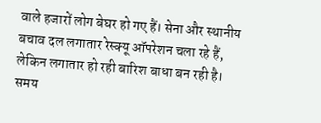वाले हजारों लोग बेघर हो गए हैं। सेना और स्थानीय बचाव दल लगातार रेस्क्यू ऑपरेशन चला रहे हैं, लेकिन लगातार हो रही बारिश बाधा बन रही है।
समय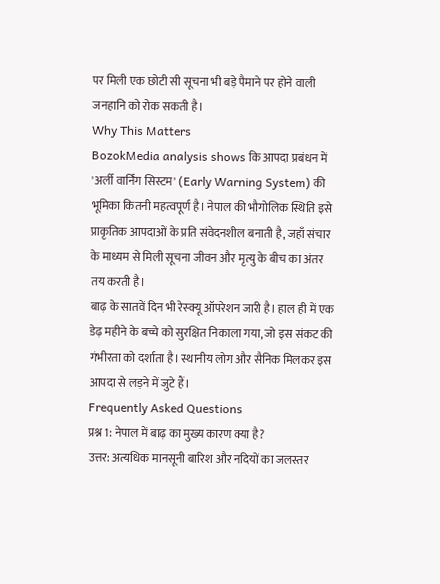पर मिली एक छोटी सी सूचना भी बड़े पैमाने पर होने वाली जनहानि को रोक सकती है।
Why This Matters
BozokMedia analysis shows कि आपदा प्रबंधन में 'अर्ली वार्निंग सिस्टम' (Early Warning System) की भूमिका कितनी महत्वपूर्ण है। नेपाल की भौगोलिक स्थिति इसे प्राकृतिक आपदाओं के प्रति संवेदनशील बनाती है, जहाँ संचार के माध्यम से मिली सूचना जीवन और मृत्यु के बीच का अंतर तय करती है।
बाढ़ के सातवें दिन भी रेस्क्यू ऑपरेशन जारी है। हाल ही में एक डेढ़ महीने के बच्चे को सुरक्षित निकाला गया, जो इस संकट की गंभीरता को दर्शाता है। स्थानीय लोग और सैनिक मिलकर इस आपदा से लड़ने में जुटे हैं।
Frequently Asked Questions
प्रश्न 1: नेपाल में बाढ़ का मुख्य कारण क्या है?
उत्तर: अत्यधिक मानसूनी बारिश और नदियों का जलस्तर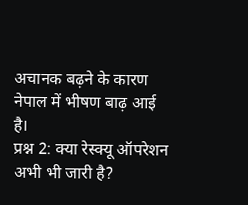अचानक बढ़ने के कारण नेपाल में भीषण बाढ़ आई है।
प्रश्न 2: क्या रेस्क्यू ऑपरेशन अभी भी जारी है?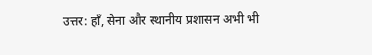उत्तर: हाँ, सेना और स्थानीय प्रशासन अभी भी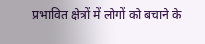प्रभावित क्षेत्रों में लोगों को बचाने के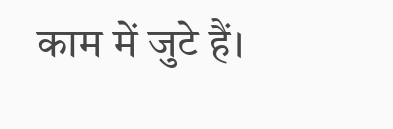काम में जुटे हैं।